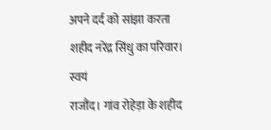अपने दर्द को सांझा करता शहीद नरेंद्र सिंधु का परिवार। स्वयं
राजौंद। गांव रोहेड़ा के शहीद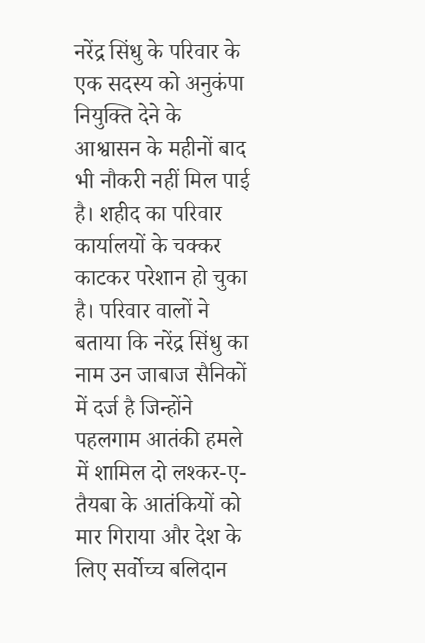नरेंद्र सिंधु के परिवार के एक सदस्य को अनुकंपा नियुक्ति देने के आश्वासन के महीनों बाद भी नौकरी नहीं मिल पाई है। शहीद का परिवार कार्यालयों के चक्कर काटकर परेशान हो चुका है। परिवार वालों ने बताया कि नरेंद्र सिंधु का नाम उन जाबाज सैनिकों में दर्ज है जिन्होंने पहलगाम आतंकी हमले में शामिल दो लश्कर-ए-तैयबा के आतंकियों को मार गिराया और देश के लिए सर्वोच्च बलिदान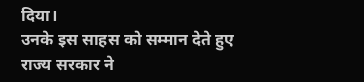दिया।
उनके इस साहस को सम्मान देते हुए राज्य सरकार ने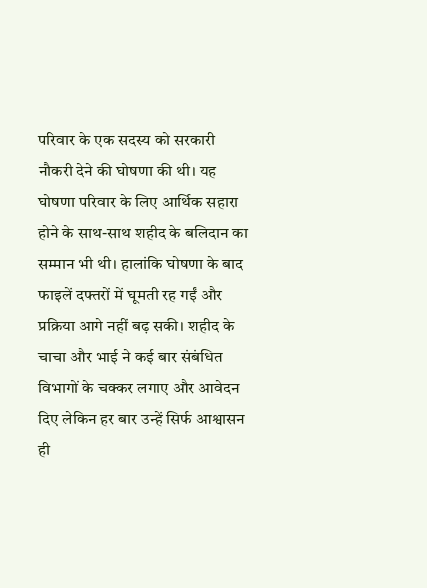परिवार के एक सदस्य को सरकारी नौकरी देने की घोषणा की थी। यह घोषणा परिवार के लिए आर्थिक सहारा होने के साथ-साथ शहीद के बलिदान का सम्मान भी थी। हालांकि घोषणा के बाद फाइलें दफ्तरों में घूमती रह गईं और प्रक्रिया आगे नहीं बढ़ सकी। शहीद के चाचा और भाई ने कई बार संबंधित विभागों के चक्कर लगाए और आवेदन दिए लेकिन हर बार उन्हें सिर्फ आश्वासन ही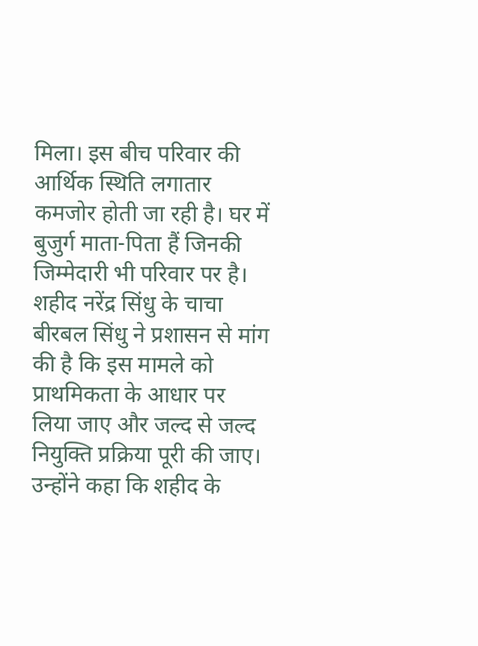मिला। इस बीच परिवार की आर्थिक स्थिति लगातार कमजोर होती जा रही है। घर में बुजुर्ग माता-पिता हैं जिनकी जिम्मेदारी भी परिवार पर है। शहीद नरेंद्र सिंधु के चाचा बीरबल सिंधु ने प्रशासन से मांग की है कि इस मामले को प्राथमिकता के आधार पर लिया जाए और जल्द से जल्द नियुक्ति प्रक्रिया पूरी की जाए। उन्होंने कहा कि शहीद के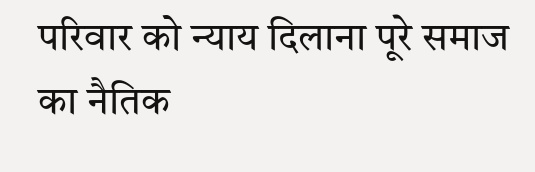परिवार को न्याय दिलाना पूरे समाज का नैतिक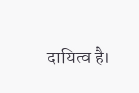दायित्व है।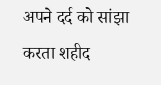अपने दर्द को सांझा करता शहीद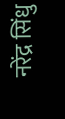नरेंद्र सिंधु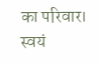का परिवार। स्वयं